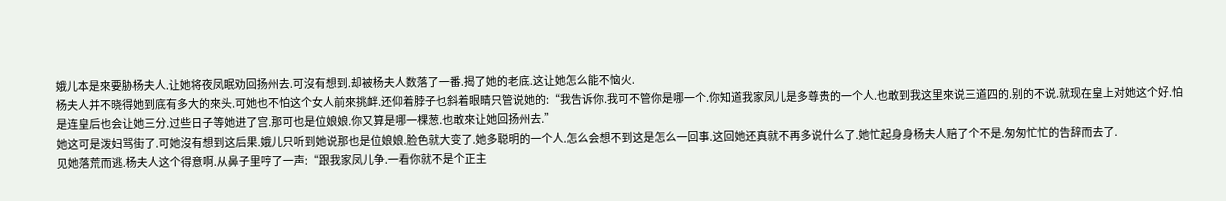娥儿本是來要胁杨夫人.让她将夜凤眠劝回扬州去.可沒有想到.却被杨夫人数落了一番.揭了她的老底.这让她怎么能不恼火.
杨夫人并不晓得她到底有多大的來头.可她也不怕这个女人前來挑衅.还仰着脖子乜斜着眼睛只管说她的:“我告诉你.我可不管你是哪一个.你知道我家凤儿是多尊贵的一个人.也敢到我这里來说三道四的.别的不说.就现在皇上对她这个好.怕是连皇后也会让她三分.过些日子等她进了宫.那可也是位娘娘.你又算是哪一棵葱.也敢來让她回扬州去.”
她这可是泼妇骂街了.可她沒有想到这后果.娥儿只听到她说那也是位娘娘.脸色就大变了.她多聪明的一个人.怎么会想不到这是怎么一回事.这回她还真就不再多说什么了.她忙起身身杨夫人赔了个不是.匆匆忙忙的告辞而去了.
见她落荒而逃.杨夫人这个得意啊.从鼻子里哼了一声:“跟我家凤儿争.一看你就不是个正主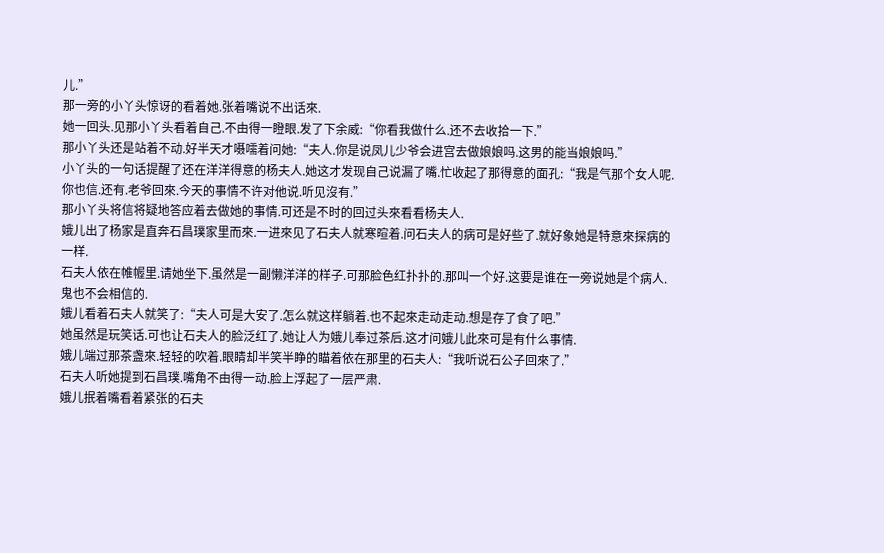儿.”
那一旁的小丫头惊讶的看着她.张着嘴说不出话來.
她一回头.见那小丫头看着自己.不由得一瞪眼.发了下余威:“你看我做什么.还不去收拾一下.”
那小丫头还是站着不动.好半天才嗫嚅着问她:“夫人.你是说凤儿少爷会进宫去做娘娘吗.这男的能当娘娘吗.”
小丫头的一句话提醒了还在洋洋得意的杨夫人.她这才发现自己说漏了嘴.忙收起了那得意的面孔:“我是气那个女人呢.你也信.还有.老爷回來.今天的事情不许对他说.听见沒有.”
那小丫头将信将疑地答应着去做她的事情.可还是不时的回过头來看看杨夫人.
娥儿出了杨家是直奔石昌璞家里而來.一进來见了石夫人就寒暄着.问石夫人的病可是好些了.就好象她是特意來探病的一样.
石夫人依在帷幄里.请她坐下.虽然是一副懒洋洋的样子.可那脸色红扑扑的.那叫一个好.这要是谁在一旁说她是个病人.鬼也不会相信的.
娥儿看着石夫人就笑了:“夫人可是大安了.怎么就这样躺着.也不起來走动走动.想是存了食了吧.”
她虽然是玩笑话.可也让石夫人的脸泛红了.她让人为娥儿奉过茶后.这才问娥儿此來可是有什么事情.
娥儿端过那茶盏來.轻轻的吹着.眼睛却半笑半睁的瞄着依在那里的石夫人:“我听说石公子回來了.”
石夫人听她提到石昌璞.嘴角不由得一动.脸上浮起了一层严肃.
娥儿抿着嘴看着紧张的石夫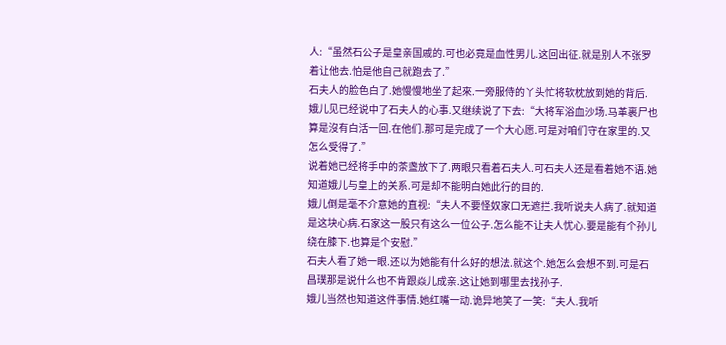人:“虽然石公子是皇亲国戚的.可也必竟是血性男儿.这回出征.就是别人不张罗着让他去.怕是他自己就跑去了.”
石夫人的脸色白了.她慢慢地坐了起來.一旁服侍的丫头忙将软枕放到她的背后.
娥儿见已经说中了石夫人的心事.又继续说了下去:“大将军浴血沙场.马革裹尸也算是沒有白活一回.在他们.那可是完成了一个大心愿.可是对咱们守在家里的.又怎么受得了.”
说着她已经将手中的茶盏放下了.两眼只看着石夫人.可石夫人还是看着她不语.她知道娥儿与皇上的关系.可是却不能明白她此行的目的.
娥儿倒是毫不介意她的直视:“夫人不要怪奴家口无遮拦.我听说夫人病了.就知道是这块心病.石家这一股只有这么一位公子.怎么能不让夫人忧心.要是能有个孙儿绕在膝下.也算是个安慰.”
石夫人看了她一眼.还以为她能有什么好的想法.就这个.她怎么会想不到.可是石昌璞那是说什么也不肯跟焱儿成亲.这让她到哪里去找孙子.
娥儿当然也知道这件事情.她红嘴一动.诡异地笑了一笑:“夫人.我听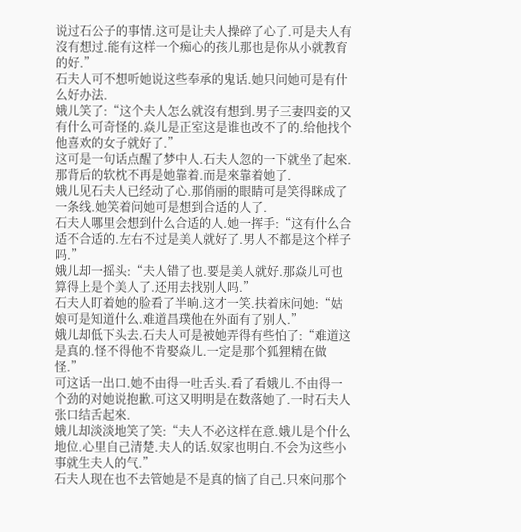说过石公子的事情.这可是让夫人操碎了心了.可是夫人有沒有想过.能有这样一个痴心的孩儿那也是你从小就教育的好.”
石夫人可不想听她说这些奉承的鬼话.她只问她可是有什么好办法.
娥儿笑了:“这个夫人怎么就沒有想到.男子三妻四妾的又有什么可奇怪的.焱儿是正室这是谁也改不了的.给他找个他喜欢的女子就好了.”
这可是一句话点醒了梦中人.石夫人忽的一下就坐了起來.那背后的软枕不再是她靠着.而是來靠着她了.
娥儿见石夫人已经动了心.那俏丽的眼睛可是笑得眯成了一条线.她笑着问她可是想到合适的人了.
石夫人哪里会想到什么合适的人.她一挥手:“这有什么合适不合适的.左右不过是美人就好了.男人不都是这个样子吗.”
娥儿却一摇头:“夫人错了也.要是美人就好.那焱儿可也算得上是个美人了.还用去找别人吗.”
石夫人盯着她的脸看了半晌.这才一笑.扶着床问她:“姑娘可是知道什么.难道昌璞他在外面有了别人.”
娥儿却低下头去.石夫人可是被她弄得有些怕了:“难道这是真的.怪不得他不肯娶焱儿.一定是那个狐狸精在做怪.”
可这话一出口.她不由得一吐舌头.看了看娥儿.不由得一个劲的对她说抱歉.可这又明明是在数落她了.一时石夫人张口结舌起來.
娥儿却淡淡地笑了笑:“夫人不必这样在意.娥儿是个什么地位.心里自己清楚.夫人的话.奴家也明白.不会为这些小事就生夫人的气.”
石夫人现在也不去管她是不是真的恼了自己.只來问那个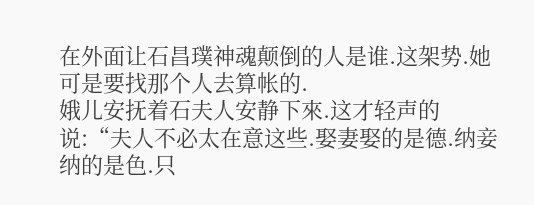在外面让石昌璞神魂颠倒的人是谁.这架势.她可是要找那个人去算帐的.
娥儿安抚着石夫人安静下來.这才轻声的说:“夫人不必太在意这些.娶妻娶的是德.纳妾纳的是色.只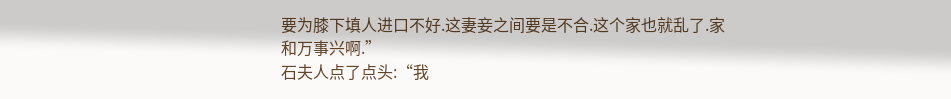要为膝下填人进口不好.这妻妾之间要是不合.这个家也就乱了.家和万事兴啊.”
石夫人点了点头:“我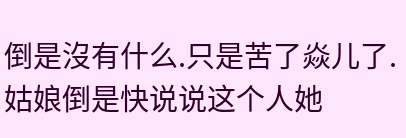倒是沒有什么.只是苦了焱儿了.姑娘倒是快说说这个人她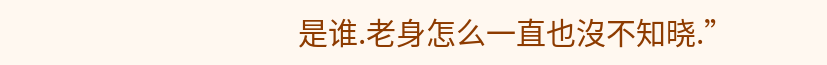是谁.老身怎么一直也沒不知晓.”